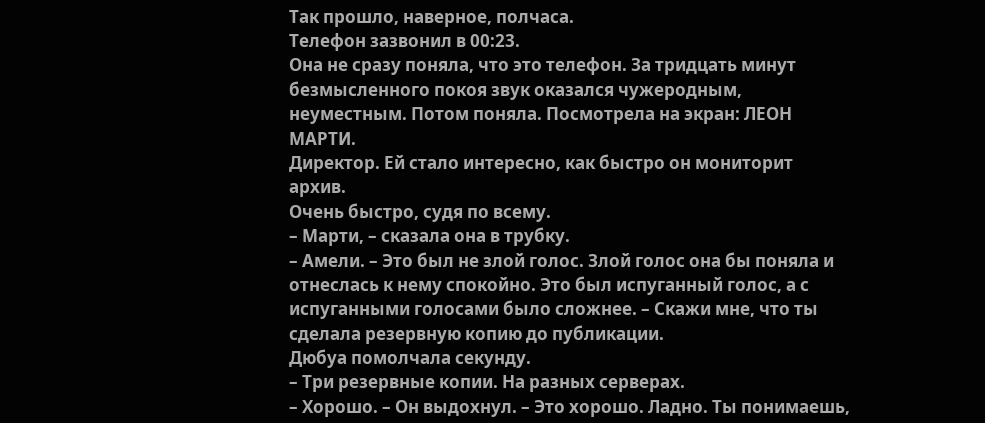Так прошло, наверное, полчаса.
Телефон зазвонил в 00:23.
Она не сразу поняла, что это телефон. За тридцать минут безмысленного покоя звук оказался чужеродным, неуместным. Потом поняла. Посмотрела на экран: ЛЕОН МАРТИ.
Директор. Ей стало интересно, как быстро он мониторит архив.
Очень быстро, судя по всему.
– Марти, – сказала она в трубку.
– Амели. – Это был не злой голос. Злой голос она бы поняла и отнеслась к нему спокойно. Это был испуганный голос, а с испуганными голосами было сложнее. – Скажи мне, что ты сделала резервную копию до публикации.
Дюбуа помолчала секунду.
– Три резервные копии. На разных серверах.
– Хорошо. – Он выдохнул. – Это хорошо. Ладно. Ты понимаешь,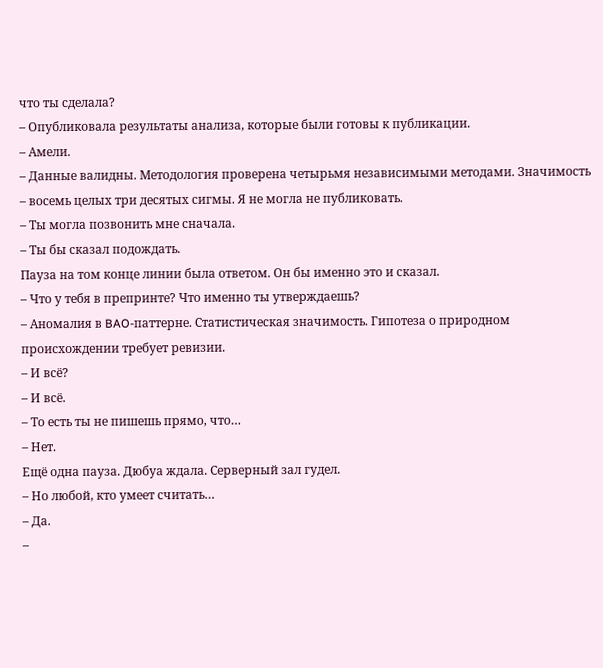что ты сделала?
– Опубликовала результаты анализа, которые были готовы к публикации.
– Амели.
– Данные валидны. Методология проверена четырьмя независимыми методами. Значимость – восемь целых три десятых сигмы. Я не могла не публиковать.
– Ты могла позвонить мне сначала.
– Ты бы сказал подождать.
Пауза на том конце линии была ответом. Он бы именно это и сказал.
– Что у тебя в препринте? Что именно ты утверждаешь?
– Аномалия в BAO-паттерне. Статистическая значимость. Гипотеза о природном происхождении требует ревизии.
– И всё?
– И всё.
– То есть ты не пишешь прямо, что…
– Нет.
Ещё одна пауза. Дюбуа ждала. Серверный зал гудел.
– Но любой, кто умеет считать…
– Да.
–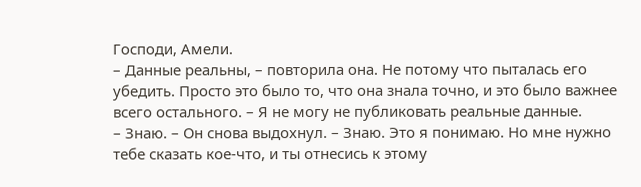Господи, Амели.
– Данные реальны, – повторила она. Не потому что пыталась его убедить. Просто это было то, что она знала точно, и это было важнее всего остального. – Я не могу не публиковать реальные данные.
– Знаю. – Он снова выдохнул. – Знаю. Это я понимаю. Но мне нужно тебе сказать кое-что, и ты отнесись к этому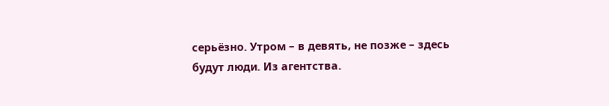серьёзно. Утром – в девять, не позже – здесь будут люди. Из агентства.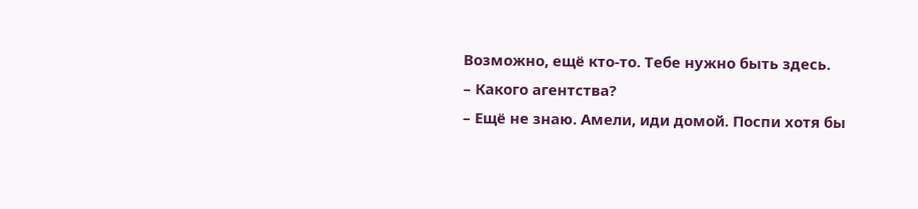Возможно, ещё кто-то. Тебе нужно быть здесь.
– Какого агентства?
– Ещё не знаю. Амели, иди домой. Поспи хотя бы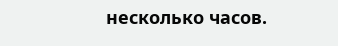несколько часов.